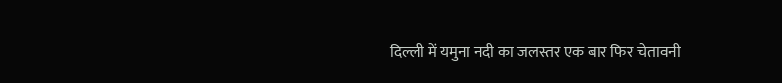दिल्ली में यमुना नदी का जलस्तर एक बार फिर चेतावनी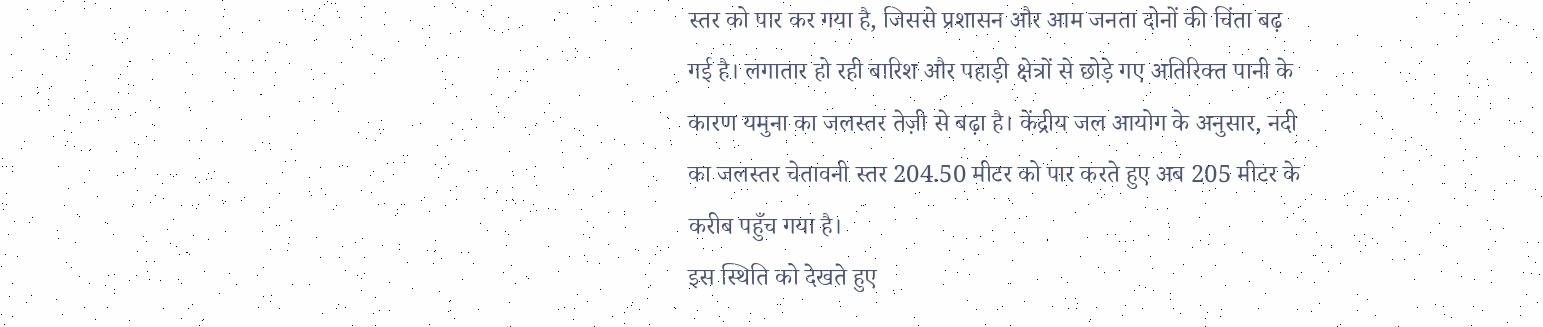स्तर को पार कर गया है, जिससे प्रशासन और आम जनता दोनों की चिंता बढ़ गई है। लगातार हो रही बारिश और पहाड़ी क्षेत्रों से छोड़े गए अतिरिक्त पानी के कारण यमुना का जलस्तर तेज़ी से बढ़ा है। केंद्रीय जल आयोग के अनुसार, नदी का जलस्तर चेतावनी स्तर 204.50 मीटर को पार करते हुए अब 205 मीटर के करीब पहुँच गया है।
इस स्थिति को देखते हुए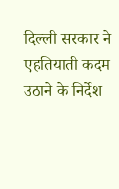दिल्ली सरकार ने एहतियाती कदम उठाने के निर्देश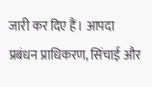जारी कर दिए हैं। आपदा प्रबंधन प्राधिकरण, सिंचाई और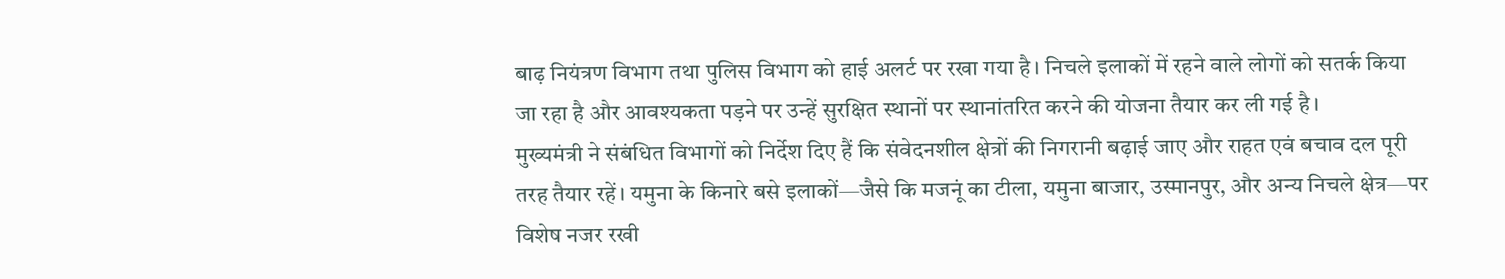बाढ़ नियंत्रण विभाग तथा पुलिस विभाग को हाई अलर्ट पर रखा गया है। निचले इलाकों में रहने वाले लोगों को सतर्क किया जा रहा है और आवश्यकता पड़ने पर उन्हें सुरक्षित स्थानों पर स्थानांतरित करने की योजना तैयार कर ली गई है।
मुख्यमंत्री ने संबंधित विभागों को निर्देश दिए हैं कि संवेदनशील क्षेत्रों की निगरानी बढ़ाई जाए और राहत एवं बचाव दल पूरी तरह तैयार रहें। यमुना के किनारे बसे इलाकों—जैसे कि मजनूं का टीला, यमुना बाजार, उस्मानपुर, और अन्य निचले क्षेत्र—पर विशेष नजर रखी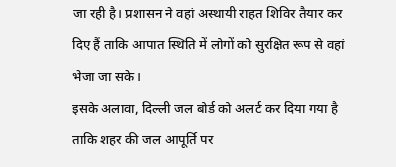जा रही है। प्रशासन ने वहां अस्थायी राहत शिविर तैयार कर दिए हैं ताकि आपात स्थिति में लोगों को सुरक्षित रूप से वहां भेजा जा सके।
इसके अलावा, दिल्ली जल बोर्ड को अलर्ट कर दिया गया है ताकि शहर की जल आपूर्ति पर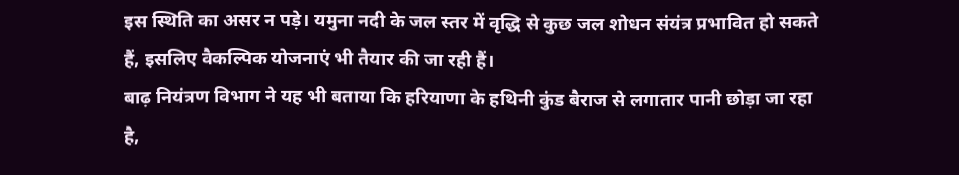इस स्थिति का असर न पड़े। यमुना नदी के जल स्तर में वृद्धि से कुछ जल शोधन संयंत्र प्रभावित हो सकते हैं, इसलिए वैकल्पिक योजनाएं भी तैयार की जा रही हैं।
बाढ़ नियंत्रण विभाग ने यह भी बताया कि हरियाणा के हथिनी कुंड बैराज से लगातार पानी छोड़ा जा रहा है,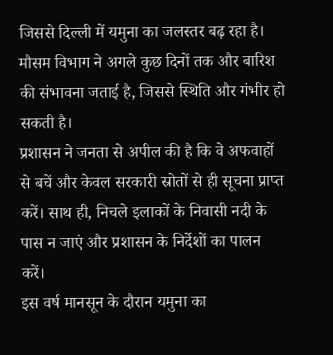जिससे दिल्ली में यमुना का जलस्तर बढ़ रहा है। मौसम विभाग ने अगले कुछ दिनों तक और बारिश की संभावना जताई है, जिससे स्थिति और गंभीर हो सकती है।
प्रशासन ने जनता से अपील की है कि वे अफवाहों से बचें और केवल सरकारी स्रोतों से ही सूचना प्राप्त करें। साथ ही, निचले इलाकों के निवासी नदी के पास न जाएं और प्रशासन के निर्देशों का पालन करें।
इस वर्ष मानसून के दौरान यमुना का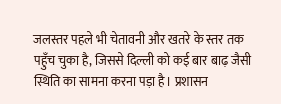जलस्तर पहले भी चेतावनी और खतरे के स्तर तक पहुँच चुका है, जिससे दिल्ली को कई बार बाढ़ जैसी स्थिति का सामना करना पड़ा है। प्रशासन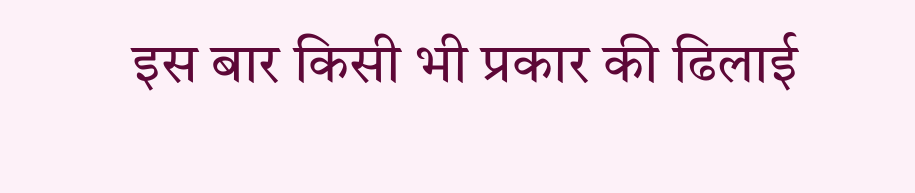इस बार किसी भी प्रकार की ढिलाई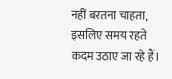नहीं बरतना चाहता, इसलिए समय रहते कदम उठाए जा रहे हैं।